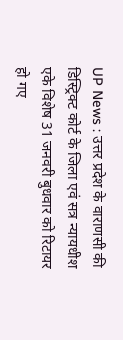UP News : उत्तर प्रदेश के वाराणसी की डिस्ट्रिक्ट कोर्ट के जिला एवं सत्र न्यायधीश एके विशेष 31 जनवरी बुधवार को रिटायर हो गए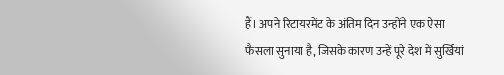हैं। अपने रिटायरमेंट के अंतिम दिन उन्होंने एक ऐसा फैसला सुनाया है, जिसके कारण उन्हें पूरे देश में सुर्खियां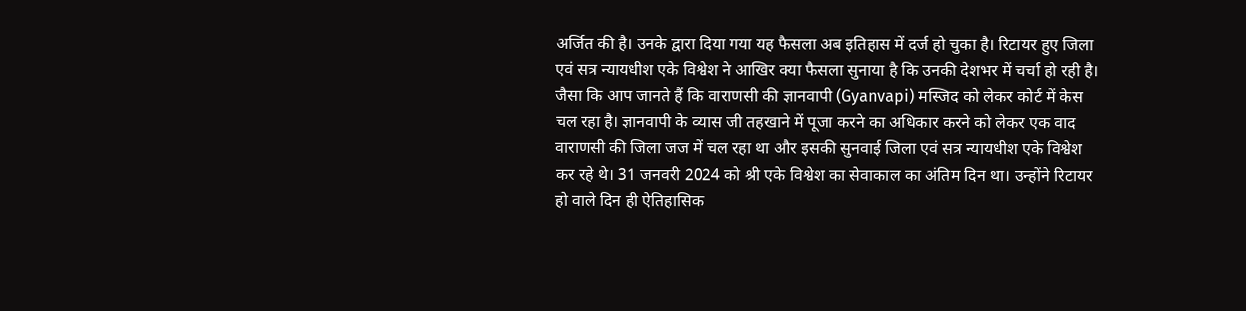अर्जित की है। उनके द्वारा दिया गया यह फैसला अब इतिहास में दर्ज हो चुका है। रिटायर हुए जिला एवं सत्र न्यायधीश एके विश्वेश ने आखिर क्या फैसला सुनाया है कि उनकी देशभर में चर्चा हो रही है।
जैसा कि आप जानते हैं कि वाराणसी की ज्ञानवापी (Gyanvapi) मस्जिद को लेकर कोर्ट में केस चल रहा है। ज्ञानवापी के व्यास जी तहखाने में पूजा करने का अधिकार करने को लेकर एक वाद वाराणसी की जिला जज में चल रहा था और इसकी सुनवाई जिला एवं सत्र न्यायधीश एके विश्वेश कर रहे थे। 31 जनवरी 2024 को श्री एके विश्वेश का सेवाकाल का अंतिम दिन था। उन्होंने रिटायर हो वाले दिन ही ऐतिहासिक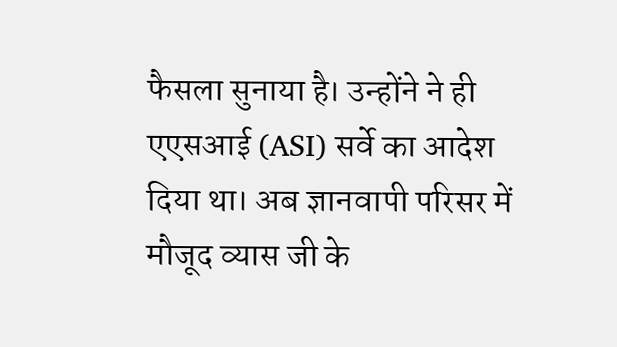फैसला सुनाया है। उन्होंने ने ही एएसआई (ASI) सर्वे का आदेश दिया था। अब ज्ञानवापी परिसर में मौजूद व्यास जी के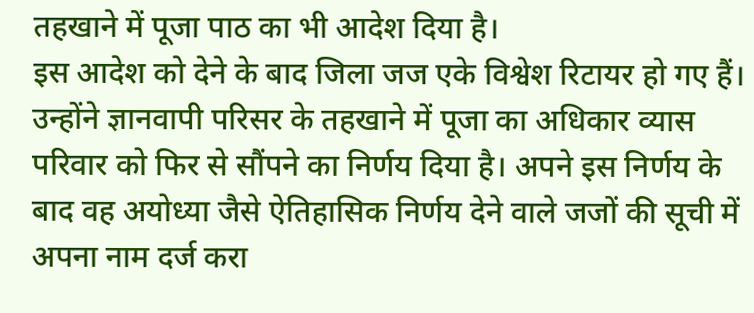तहखाने में पूजा पाठ का भी आदेश दिया है।
इस आदेश को देने के बाद जिला जज एके विश्वेश रिटायर हो गए हैं। उन्होंने ज्ञानवापी परिसर के तहखाने में पूजा का अधिकार व्यास परिवार को फिर से सौंपने का निर्णय दिया है। अपने इस निर्णय के बाद वह अयोध्या जैसे ऐतिहासिक निर्णय देने वाले जजों की सूची में अपना नाम दर्ज करा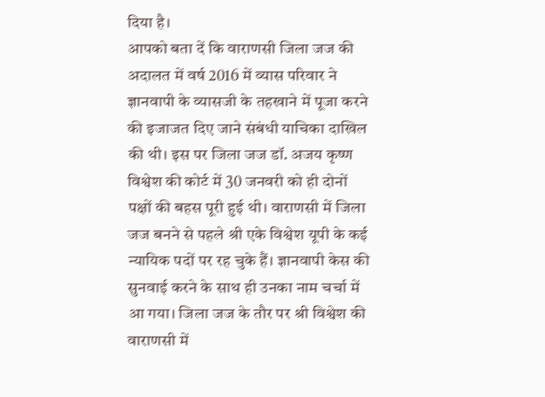दिया है।
आपको बता दें कि वाराणसी जिला जज की अदालत में वर्ष 2016 में व्यास परिवार ने ज्ञानवापी के व्यासजी के तहखाने में पूजा करने की इजाजत दिए जाने संबंधी याचिका दाखिल की थी। इस पर जिला जज डॉ. अजय कृष्ण विश्वेश की कोर्ट में 30 जनवरी को ही दोनों पक्षों की बहस पूरी हुई थी। वाराणसी में जिला जज बनने से पहले श्री एके विश्वेश यूपी के कई न्यायिक पदों पर रह चुके हैं। ज्ञानवापी केस की सुनवाई करने के साथ ही उनका नाम चर्चा में आ गया। जिला जज के तौर पर श्री विश्वेश की वाराणसी में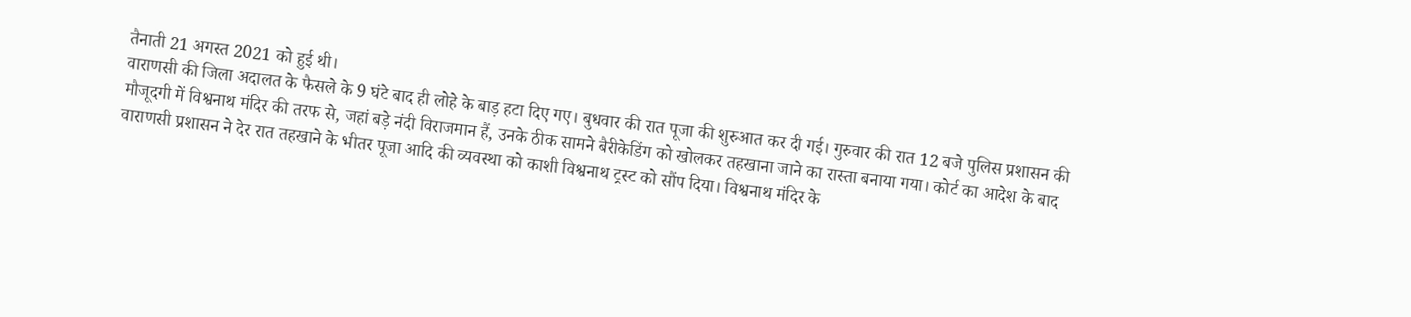तैनाती 21 अगस्त 2021 को हुई थी।
वाराणसी की जिला अदालत के फैसले के 9 घंटे बाद ही लोहे के बाड़ हटा दिए गए। बुधवार की रात पूजा की शुरुआत कर दी गई। गुरुवार की रात 12 बजे पुलिस प्रशासन की मौजूदगी में विश्वनाथ मंदिर की तरफ से, जहां बड़े नंदी विराजमान हैं, उनके ठीक सामने बैरीकेडिंग को खोलकर तहखाना जाने का रास्ता बनाया गया। कोर्ट का आदेश के बाद वाराणसी प्रशासन ने देर रात तहखाने के भीतर पूजा आदि की व्यवस्था को काशी विश्वनाथ ट्रस्ट को सौंप दिया। विश्वनाथ मंदिर के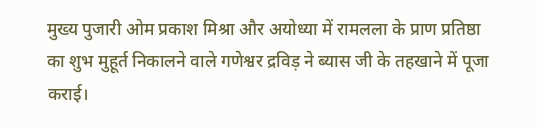मुख्य पुजारी ओम प्रकाश मिश्रा और अयोध्या में रामलला के प्राण प्रतिष्ठा का शुभ मुहूर्त निकालने वाले गणेश्वर द्रविड़ ने ब्यास जी के तहखाने में पूजा कराई।